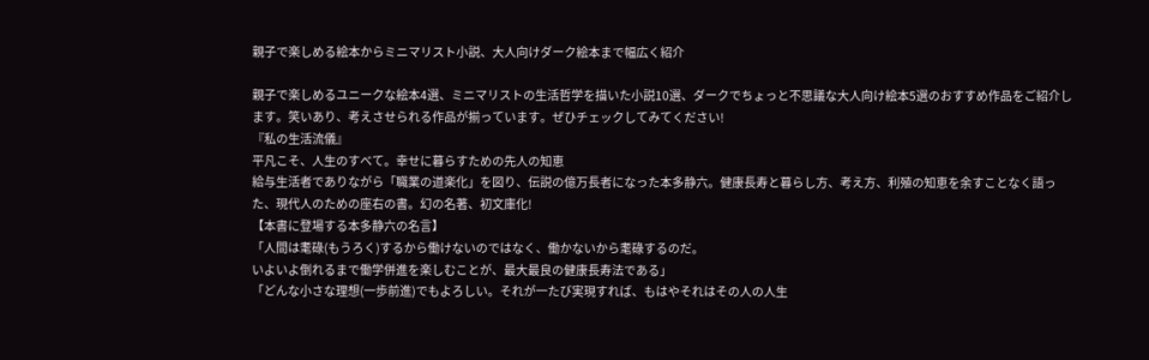親子で楽しめる絵本からミニマリスト小説、大人向けダーク絵本まで幅広く紹介

親子で楽しめるユニークな絵本4選、ミニマリストの生活哲学を描いた小説10選、ダークでちょっと不思議な大人向け絵本5選のおすすめ作品をご紹介します。笑いあり、考えさせられる作品が揃っています。ぜひチェックしてみてください!
『私の生活流儀』
平凡こそ、人生のすべて。幸せに暮らすための先人の知恵
給与生活者でありながら「職業の道楽化」を図り、伝説の億万長者になった本多静六。健康長寿と暮らし方、考え方、利殖の知恵を余すことなく語った、現代人のための座右の書。幻の名著、初文庫化!
【本書に登場する本多静六の名言】
「人間は耄碌(もうろく)するから働けないのではなく、働かないから耄碌するのだ。
いよいよ倒れるまで働学併進を楽しむことが、最大最良の健康長寿法である」
「どんな小さな理想(一歩前進)でもよろしい。それが一たび実現すれば、もはやそれはその人の人生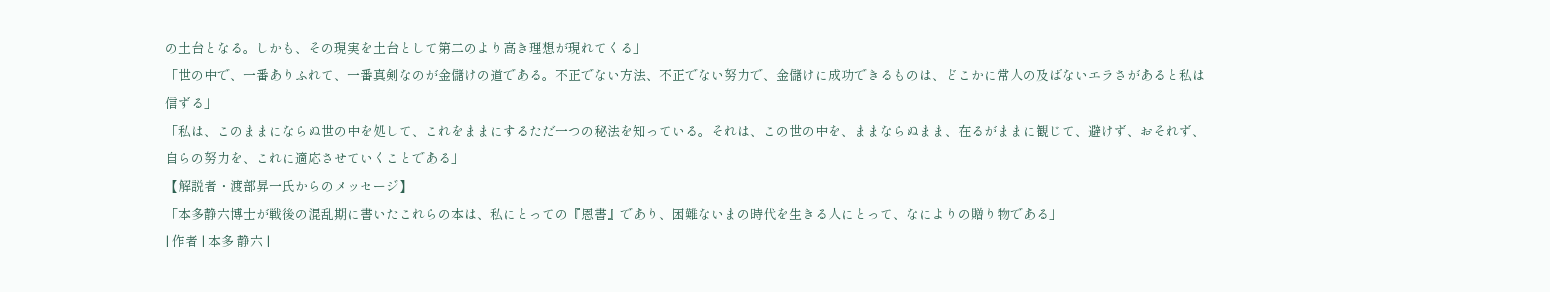の土台となる。しかも、その現実を土台として第二のより高き理想が現れてくる」
「世の中で、一番ありふれて、一番真剣なのが金儲けの道である。不正でない方法、不正でない努力で、金儲けに成功できるものは、どこかに常人の及ばないエラさがあると私は信ずる」
「私は、このままにならぬ世の中を処して、これをままにするただ一つの秘法を知っている。それは、この世の中を、ままならぬまま、在るがままに観じて、避けず、おそれず、自らの努力を、これに適応させていくことである」
【解説者・渡部昇一氏からのメッセージ】
「本多静六博士が戦後の混乱期に書いたこれらの本は、私にとっての『恩書』であり、困難ないまの時代を生きる人にとって、なによりの贈り物である」
| 作者 | 本多 静六 |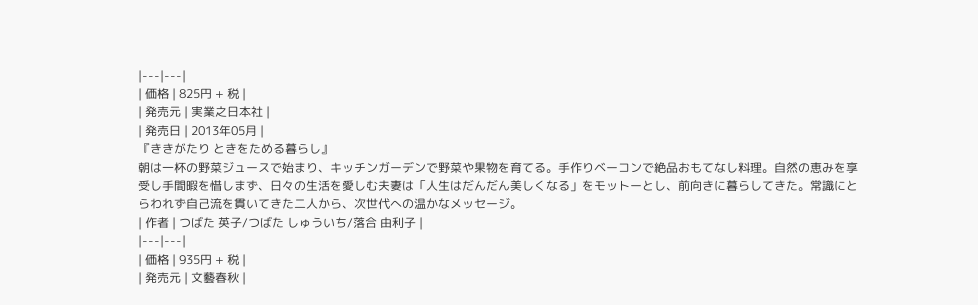|---|---|
| 価格 | 825円 + 税 |
| 発売元 | 実業之日本社 |
| 発売日 | 2013年05月 |
『ききがたり ときをためる暮らし』
朝は一杯の野菜ジュースで始まり、キッチンガーデンで野菜や果物を育てる。手作りベーコンで絶品おもてなし料理。自然の恵みを享受し手間暇を惜しまず、日々の生活を愛しむ夫妻は「人生はだんだん美しくなる」をモットーとし、前向きに暮らしてきた。常識にとらわれず自己流を貫いてきた二人から、次世代への温かなメッセージ。
| 作者 | つばた 英子/つばた しゅういち/落合 由利子 |
|---|---|
| 価格 | 935円 + 税 |
| 発売元 | 文藝春秋 |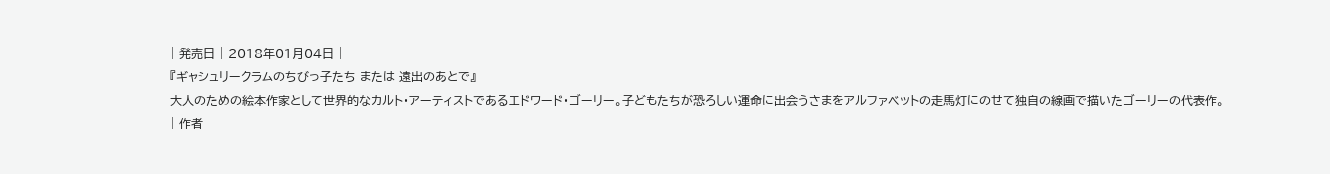| 発売日 | 2018年01月04日 |
『ギャシュリークラムのちびっ子たち または 遠出のあとで』
大人のための絵本作家として世界的なカルト・アーティストであるエドワード・ゴーリー。子どもたちが恐ろしい運命に出会うさまをアルファベットの走馬灯にのせて独自の線画で描いたゴーリーの代表作。
| 作者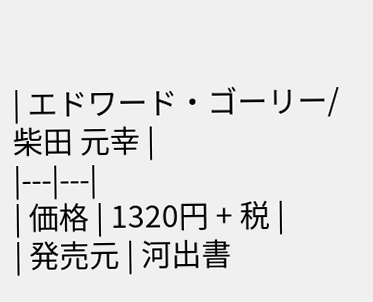| エドワード・ゴーリー/柴田 元幸 |
|---|---|
| 価格 | 1320円 + 税 |
| 発売元 | 河出書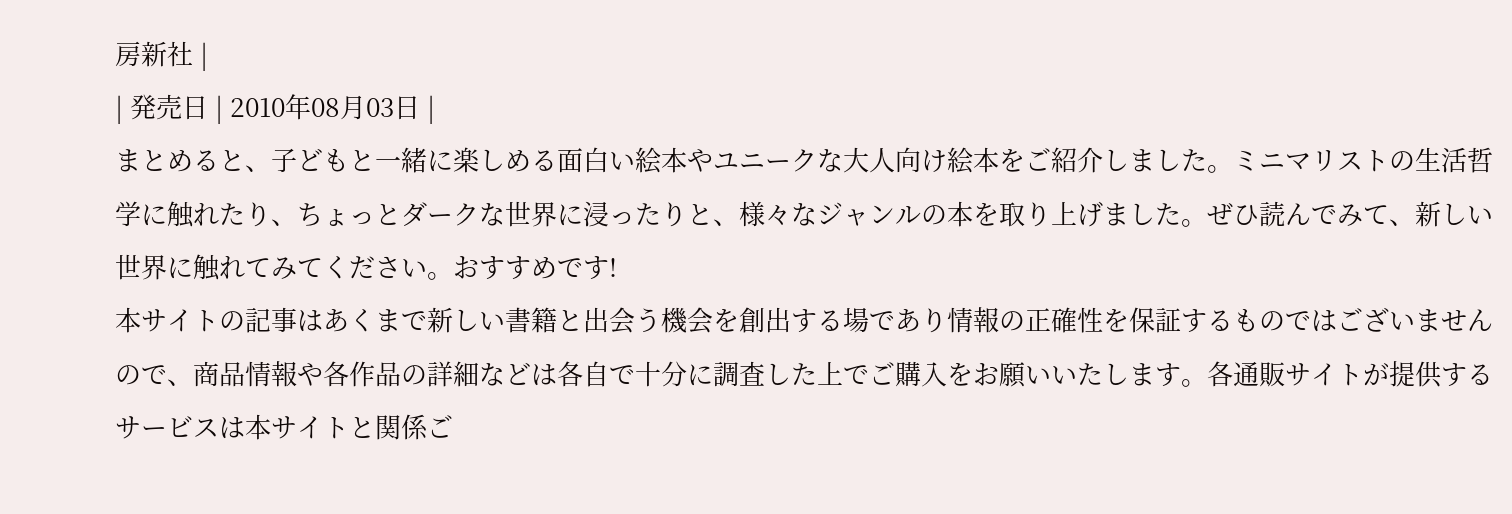房新社 |
| 発売日 | 2010年08月03日 |
まとめると、子どもと一緒に楽しめる面白い絵本やユニークな大人向け絵本をご紹介しました。ミニマリストの生活哲学に触れたり、ちょっとダークな世界に浸ったりと、様々なジャンルの本を取り上げました。ぜひ読んでみて、新しい世界に触れてみてください。おすすめです!
本サイトの記事はあくまで新しい書籍と出会う機会を創出する場であり情報の正確性を保証するものではございませんので、商品情報や各作品の詳細などは各自で十分に調査した上でご購入をお願いいたします。各通販サイトが提供するサービスは本サイトと関係ご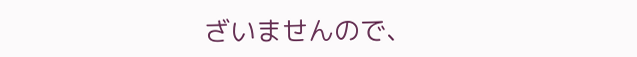ざいませんので、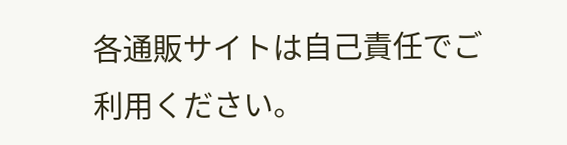各通販サイトは自己責任でご利用ください。